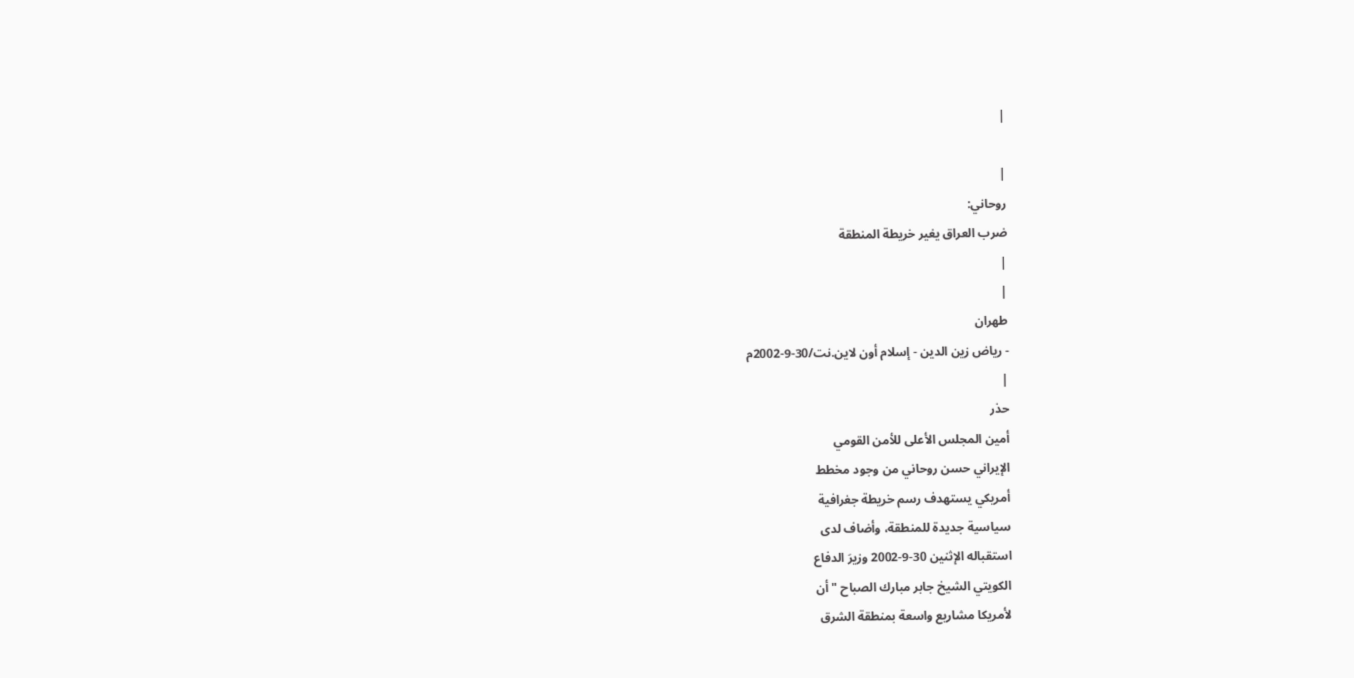|

|
روحاني:
ضرب العراق يغير خريطة المنطقة
|
|
طهران
- رياض زين الدين - إسلام أون لاين.نت/30-9-2002م
|
حذر
أمين المجلس الأعلى للأمن القومي
الإيراني حسن روحاني من وجود مخطط
أمريكي يستهدف رسم خريطة جغرافية
سياسية جديدة للمنطقة، وأضاف لدى
استقباله الإثنين 30-9-2002 وزيرَ الدفاع
الكويتي الشيخ جابر مبارك الصباح "أن
لأمريكا مشاريع واسعة بمنطقة الشرق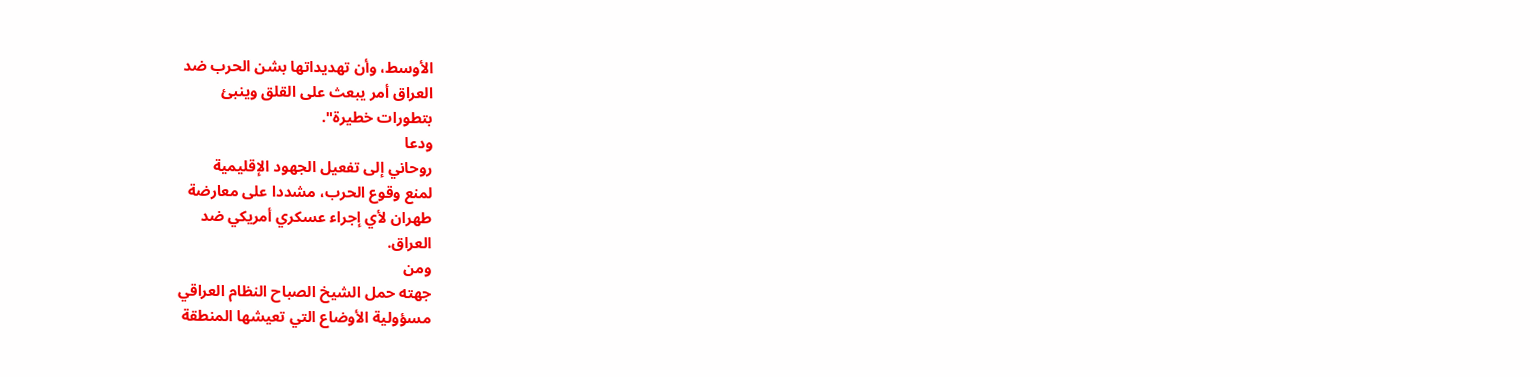الأوسط، وأن تهديداتها بشن الحرب ضد
العراق أمر يبعث على القلق وينبئ
بتطورات خطيرة".
ودعا
روحاني إلى تفعيل الجهود الإقليمية
لمنع وقوع الحرب، مشددا على معارضة
طهران لأي إجراء عسكري أمريكي ضد
العراق.
ومن
جهته حمل الشيخ الصباح النظام العراقي
مسؤولية الأوضاع التي تعيشها المنطقة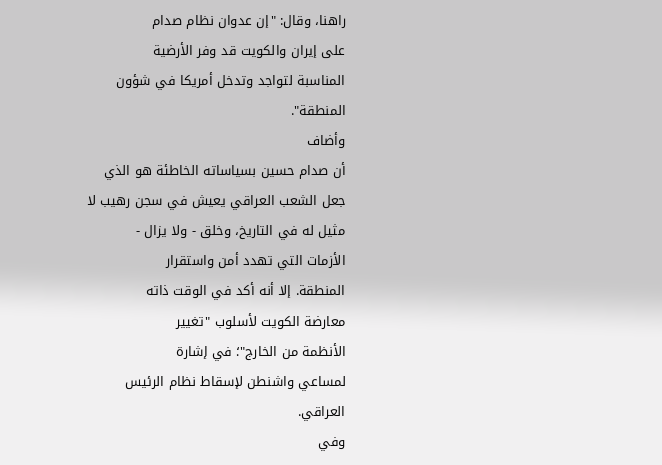راهنا، وقال: "إن عدوان نظام صدام
على إيران والكويت قد وفر الأرضية
المناسبة لتواجد وتدخل أمريكا في شؤون
المنطقة".
وأضاف
أن صدام حسين بسياساته الخاطئة هو الذي
جعل الشعب العراقي يعيش في سجن رهيب لا
مثيل له في التاريخ، وخلق - ولا يزال -
الأزمات التي تهدد أمن واستقرار
المنطقة. إلا أنه أكد في الوقت ذاته
معارضة الكويت لأسلوب "تغيير
الأنظمة من الخارج"؛ في إشارة
لمساعي واشنطن لإسقاط نظام الرئيس
العراقي.
وفي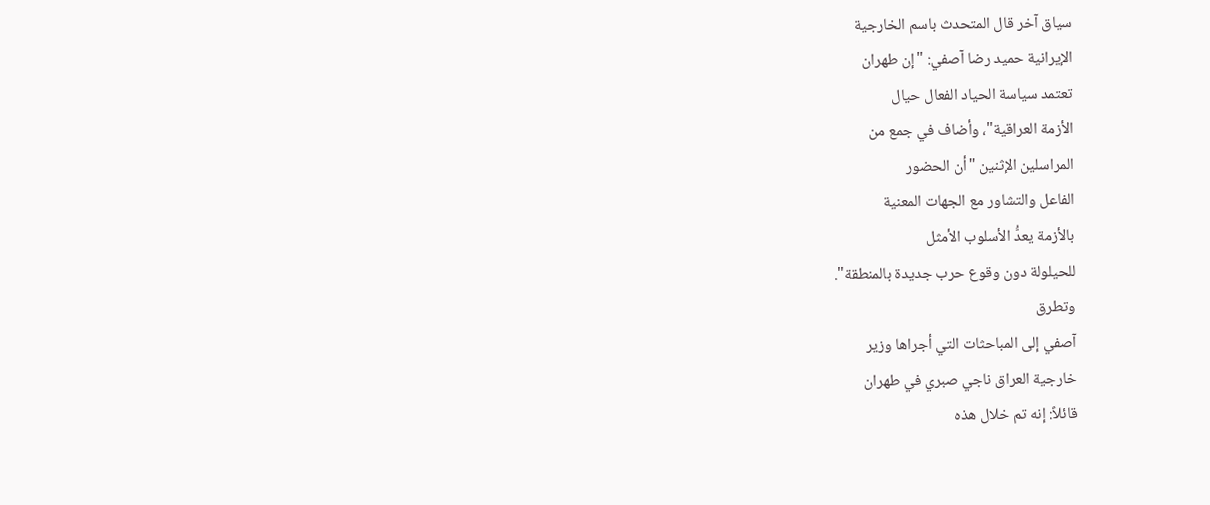سياق آخر قال المتحدث باسم الخارجية
الإيرانية حميد رضا آصفي: "إن طهران
تعتمد سياسة الحياد الفعال حيال
الأزمة العراقية"، وأضاف في جمع من
المراسلين الإثنين "أن الحضور
الفاعل والتشاور مع الجهات المعنية
بالأزمة يعدُّ الأسلوب الأمثل
للحيلولة دون وقوع حرب جديدة بالمنطقة".
وتطرق
آصفي إلى المباحثات التي أجراها وزير
خارجية العراق ناجي صبري في طهران
قائلاً: إنه تم خلال هذه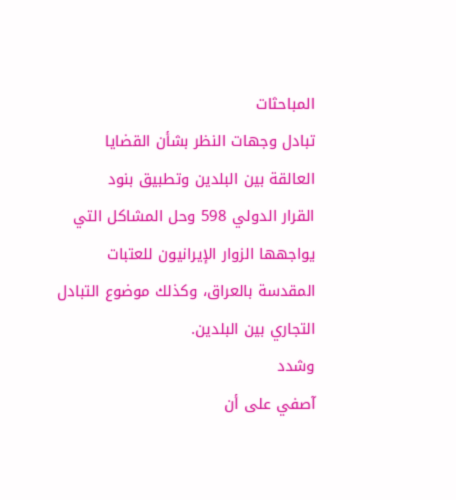المباحثات
تبادل وجهات النظر بشأن القضايا
العالقة بين البلدين وتطبيق بنود
القرار الدولي 598 وحل المشاكل التي
يواجهها الزوار الإيرانيون للعتبات
المقدسة بالعراق، وكذلك موضوع التبادل
التجاري بين البلدين.
وشدد
آصفي على أن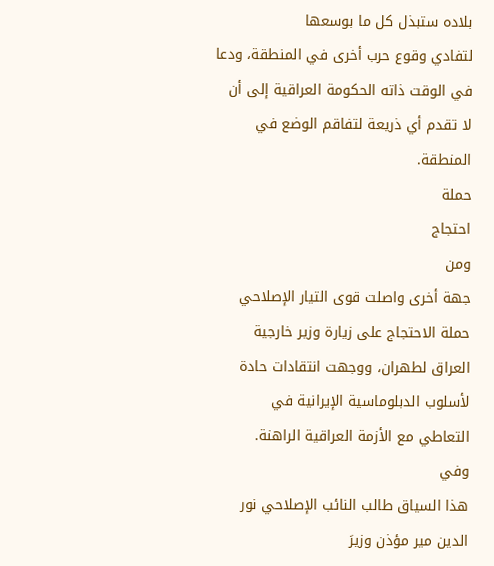بلاده ستبذل كل ما بوسعها
لتفادي وقوع حرب أخرى في المنطقة، ودعا
في الوقت ذاته الحكومة العراقية إلى أن
لا تقدم أي ذريعة لتفاقم الوضع في
المنطقة.
حملة
احتجاج
ومن
جهة أخرى واصلت قوى التيار الإصلاحي
حملة الاحتجاج على زيارة وزير خارجية
العراق لطهران، ووجهت انتقادات حادة
لأسلوب الدبلوماسية الإيرانية في
التعاطي مع الأزمة العراقية الراهنة.
وفي
هذا السياق طالب النائب الإصلاحي نور
الدين مير مؤذن وزيرَ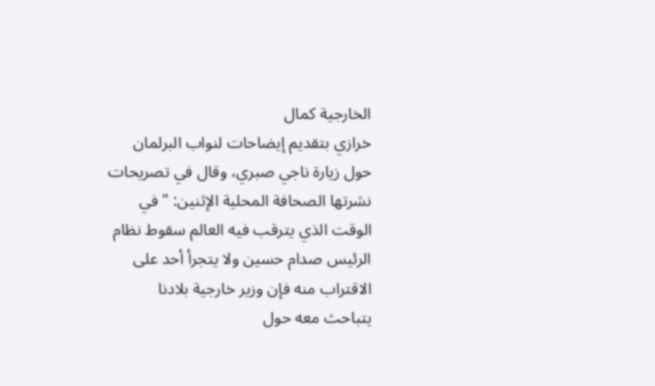الخارجية كمال
خرازي بتقديم إيضاحات لنواب البرلمان
حول زيارة ناجي صبري، وقال في تصريحات
نشرتها الصحافة المحلية الإثنين: "في
الوقت الذي يترقب فيه العالم سقوط نظام
الرئيس صدام حسين ولا يتجرأ أحد على
الاقتراب منه فإن وزير خارجية بلادنا
يتباحث معه حول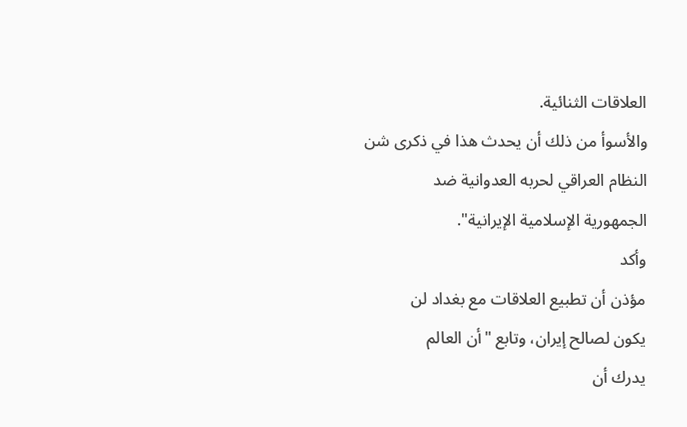العلاقات الثنائية.
والأسوأ من ذلك أن يحدث هذا في ذكرى شن
النظام العراقي لحربه العدوانية ضد
الجمهورية الإسلامية الإيرانية".
وأكد
مؤذن أن تطبيع العلاقات مع بغداد لن
يكون لصالح إيران، وتابع "أن العالم
يدرك أن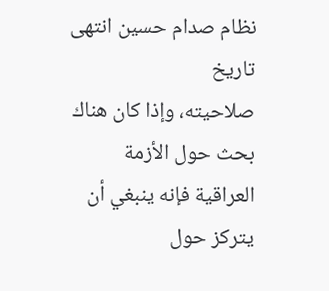نظام صدام حسين انتهى تاريخ
صلاحيته، وإذا كان هناك بحث حول الأزمة
العراقية فإنه ينبغي أن يتركز حول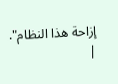إزاحة هذا النظام".
|